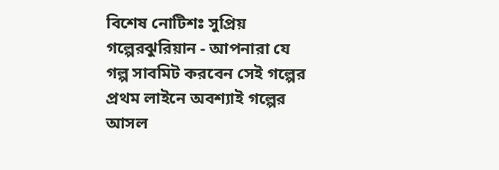বিশেষ নোটিশঃ সুপ্রিয় গল্পেরঝুরিয়ান - আপনারা যে গল্প সাবমিট করবেন সেই গল্পের প্রথম লাইনে অবশ্যাই গল্পের আসল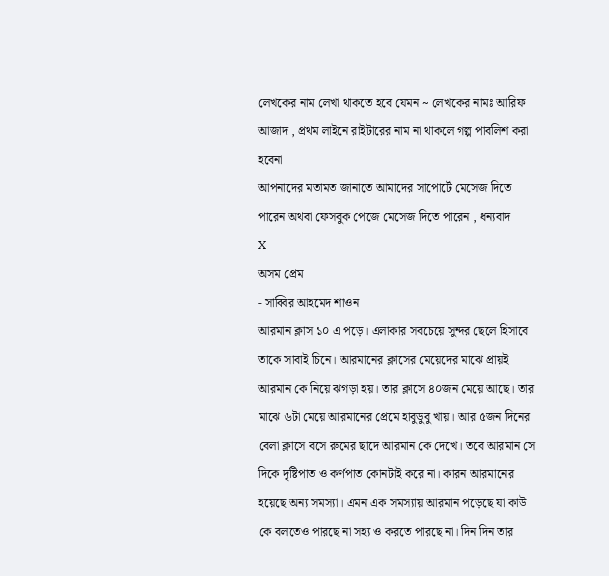লেখকের নাম লেখা থাকতে হবে যেমন ~ লেখকের নামঃ আরিফ আজাদ , প্রথম লাইনে রাইটারের নাম না থাকলে গল্প পাবলিশ করা হবেনা
আপনাদের মতামত জানাতে আমাদের সাপোর্টে মেসেজ দিতে পারেন অথবা ফেসবুক পেজে মেসেজ দিতে পারেন , ধন্যবাদ
X
অসম প্রেম
- সাব্বির আহমেদ শাওন
আরমান ক্লাস ১০ এ পড়ে। এলাকার সবচেয়ে সুন্দর ছেলে হিসাবে তাকে সাবাই চিনে। আরমানের ক্লাসের মেয়েদের মাঝে প্রায়ই আরমান কে নিয়ে ঝগড়া হয়। তার ক্লাসে ৪০জন মেয়ে আছে। তার মাঝে ৬টা মেয়ে আরমানের প্রেমে হাবুডুবু খায়। আর ৫জন দিনের বেলা ক্লাসে বসে রুমের ছাদে আরমান কে দেখে। তবে আরমান সে দিকে দৃষ্টিপাত ও কর্ণপাত কোনটাই করে না। কারন আরমানের হয়েছে অন্য সমস্যা। এমন এক সমস্যায় আরমান পড়েছে যা কাউ কে বলতেও পারছে না সহ্য ও করতে পারছে না। দিন দিন তার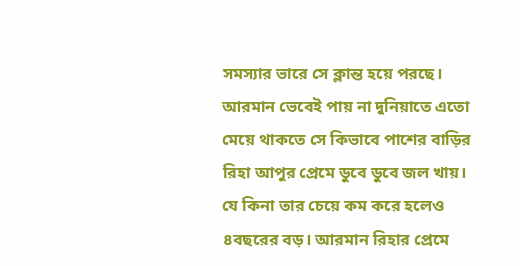সমস্যার ভারে সে ক্লান্ত হয়ে পরছে। আরমান ভেবেই পায় না দুনিয়াতে এতো মেয়ে থাকতে সে কিভাবে পাশের বাড়ির রিহা আপুর প্রেমে ডুবে ডুবে জল খায়। যে কিনা তার চেয়ে কম করে হলেও ৪বছরের বড়। আরমান রিহার প্রেমে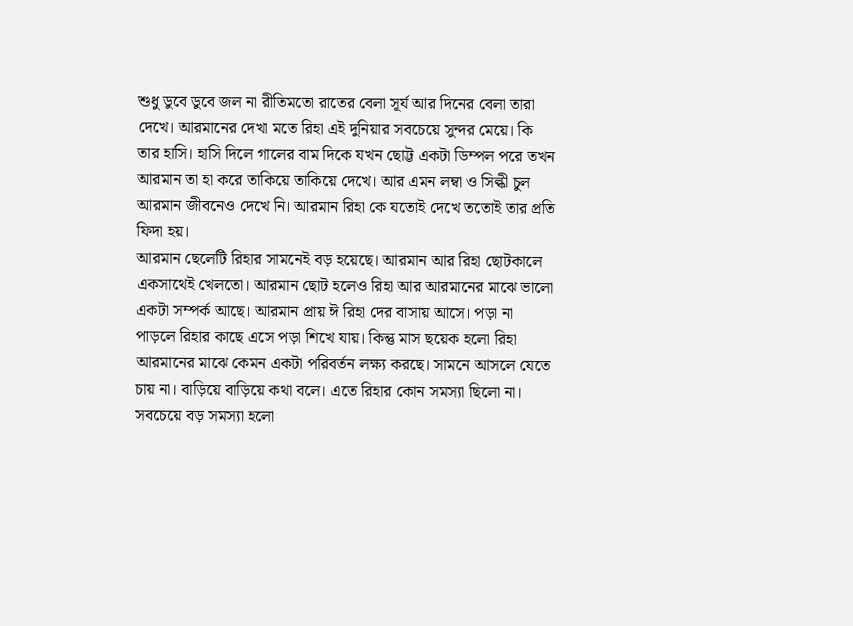শুধু ডুবে ডুবে জল না রীতিমতো রাতের বেলা সূর্য আর দিনের বেলা তারা দেখে। আরমানের দেখা মতে রিহা এই দুনিয়ার সবচেয়ে সুন্দর মেয়ে। কি তার হাসি। হাসি দিলে গালের বাম দিকে যখন ছোট্ট একটা ডিম্পল পরে তখন আরমান তা হা করে তাকিয়ে তাকিয়ে দেখে। আর এমন লম্বা ও সিল্কী চুল আরমান জীবনেও দেখে নি। আরমান রিহা কে যতোই দেখে ততোই তার প্রতি ফিদা হয়।
আরমান ছেলেটি রিহার সামনেই বড় হয়েছে। আরমান আর রিহা ছোটকালে একসাথেই খেলতো। আরমান ছোট হলেও রিহা আর আরমানের মাঝে ভালো একটা সম্পর্ক আছে। আরমান প্রায় ঈ রিহা দের বাসায় আসে। পড়া না পাড়লে রিহার কাছে এসে পড়া শিখে যায়। কিন্তু মাস ছয়েক হলো রিহা আরমানের মাঝে কেমন একটা পরিবর্তন লক্ষ্য করছে। সামনে আসলে যেতে চায় না। বাড়িয়ে বাড়িয়ে কথা বলে। এতে রিহার কোন সমস্যা ছিলো না। সবচেয়ে বড় সমস্যা হলো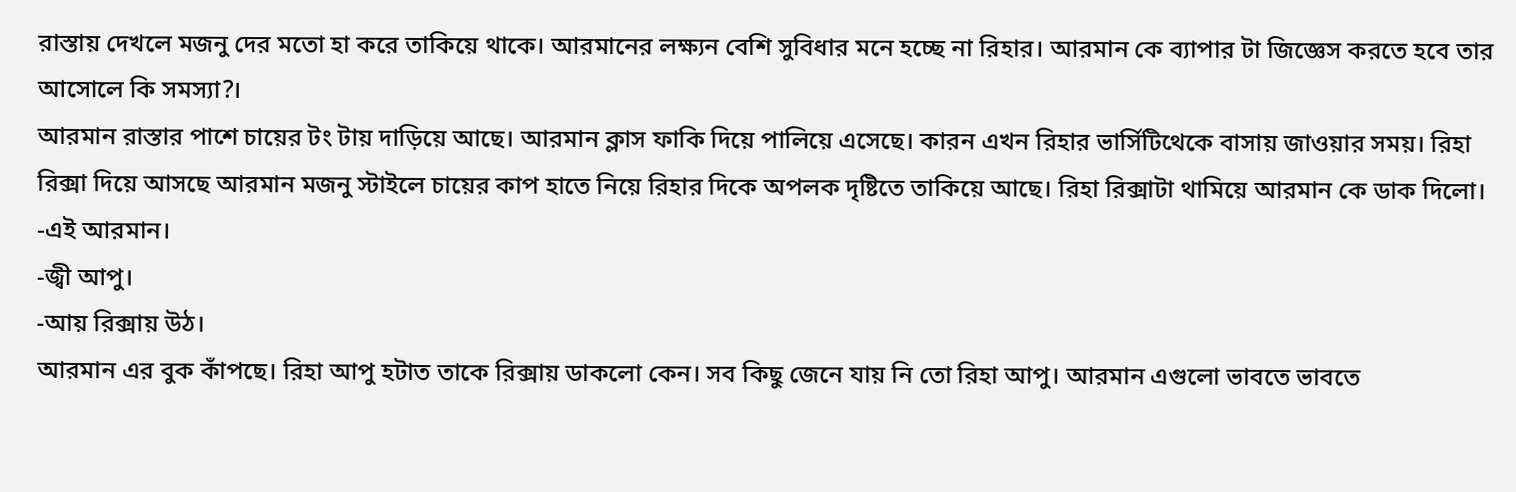রাস্তায় দেখলে মজনু দের মতো হা করে তাকিয়ে থাকে। আরমানের লক্ষ্যন বেশি সুবিধার মনে হচ্ছে না রিহার। আরমান কে ব্যাপার টা জিজ্ঞেস করতে হবে তার আসোলে কি সমস্যা?।
আরমান রাস্তার পাশে চায়ের টং টায় দাড়িয়ে আছে। আরমান ক্লাস ফাকি দিয়ে পালিয়ে এসেছে। কারন এখন রিহার ভার্সিটিথেকে বাসায় জাওয়ার সময়। রিহা রিক্সা দিয়ে আসছে আরমান মজনু স্টাইলে চায়ের কাপ হাতে নিয়ে রিহার দিকে অপলক দৃষ্টিতে তাকিয়ে আছে। রিহা রিক্সাটা থামিয়ে আরমান কে ডাক দিলো।
-এই আরমান।
-জ্বী আপু।
-আয় রিক্সায় উঠ।
আরমান এর বুক কাঁপছে। রিহা আপু হটাত তাকে রিক্সায় ডাকলো কেন। সব কিছু জেনে যায় নি তো রিহা আপু। আরমান এগুলো ভাবতে ভাবতে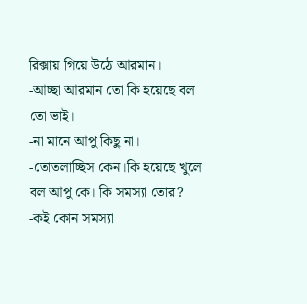রিক্সায় গিয়ে উঠে আরমান।
-আচ্ছা আরমান তো কি হয়েছে বল তো ভাই।
-না মানে আপু কিছু না।
-তোতলাচ্ছিস কেন।কি হয়েছে খুলে বল আপু কে। কি সমস্যা তোর?
-কই কোন সমস্যা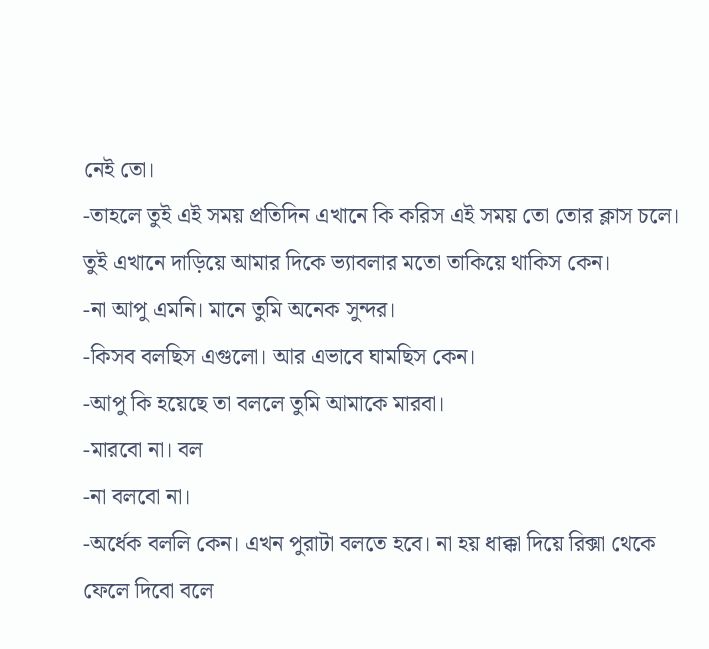নেই তো।
-তাহলে তুই এই সময় প্রতিদিন এখানে কি করিস এই সময় তো তোর ক্লাস চলে। তুই এখানে দাড়িয়ে আমার দিকে ভ্যাবলার মতো তাকিয়ে থাকিস কেন।
-না আপু এমনি। মানে তুমি অনেক সুন্দর।
-কিসব বলছিস এগুলো। আর এভাবে ঘামছিস কেন।
-আপু কি হয়েছে তা বললে তুমি আমাকে মারবা।
-মারবো না। বল
-না বলবো না।
-অর্ধেক বললি কেন। এখন পুরাটা বলতে হবে। না হয় ধাক্কা দিয়ে রিক্সা থেকে ফেলে দিবো বলে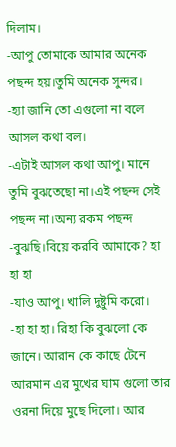দিলাম।
-আপু তোমাকে আমার অনেক পছন্দ হয়।তুমি অনেক সুন্দর।
-হ্যা জানি তো এগুলো না বলে আসল কথা বল।
-এটাই আসল কথা আপু। মানে তুমি বুঝতেছো না।এই পছন্দ সেই পছন্দ না।অন্য রকম পছন্দ
-বুঝছি।বিয়ে করবি আমাকে? হা হা হা
-যাও আপু। খালি দুষ্টুমি করো।
-হা হা হা। রিহা কি বুঝলো কে জানে। আরান কে কাছে টেনে আরমান এর মুখের ঘাম গুলো তার ওরনা দিয়ে মুছে দিলো। আর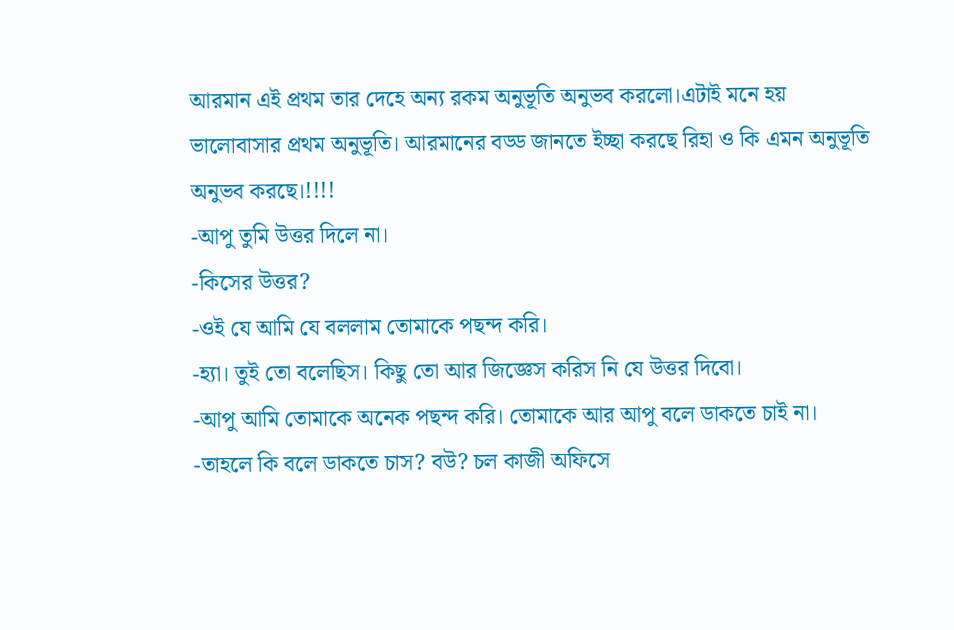আরমান এই প্রথম তার দেহে অন্য রকম অনুভূতি অনুভব করলো।এটাই মনে হয় ভালোবাসার প্রথম অনুভূতি। আরমানের বড্ড জানতে ইচ্ছা করছে রিহা ও কি এমন অনুভূতি অনুভব করছে।!!!!
-আপু তুমি উত্তর দিলে না।
-কিসের উত্তর?
-ওই যে আমি যে বললাম তোমাকে পছন্দ করি।
-হ্যা। তুই তো বলেছিস। কিছু তো আর জিজ্ঞেস করিস নি যে উত্তর দিবো।
-আপু আমি তোমাকে অনেক পছন্দ করি। তোমাকে আর আপু বলে ডাকতে চাই না।
-তাহলে কি বলে ডাকতে চাস? বউ? চল কাজী অফিসে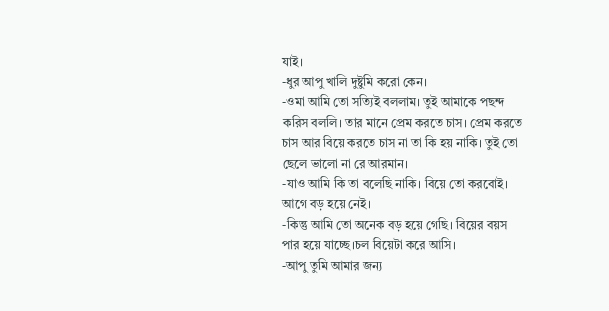যাই।
-ধুর আপু খালি দুষ্টুমি করো কেন।
-ওমা আমি তো সত্যিই বললাম। তুই আমাকে পছন্দ করিস বললি। তার মানে প্রেম করতে চাস। প্রেম করতে চাস আর বিয়ে করতে চাস না তা কি হয় নাকি। তুই তো ছেলে ভালো না রে আরমান।
-যাও আমি কি তা বলেছি নাকি। বিয়ে তো করবোই। আগে বড় হয়ে নেই।
-কিন্তু আমি তো অনেক বড় হয়ে গেছি। বিয়ের বয়স পার হয়ে যাচ্ছে।চল বিয়েটা করে আসি।
-আপু তুমি আমার জন্য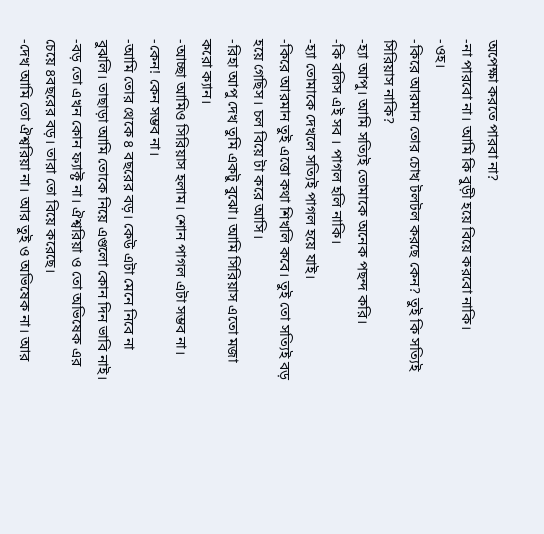অপেক্ষা করতে পারবা না?
-না পারবো না। আমি কি বুড়ী হয়ে বিয়ে করবো নাকি।
-ওহ।
-কিরে আরমান তোর চোখ টলটল করছে কেন? তুই কি সত্যিই সিরিয়াস নাকি?
-হ্যা আপু। আমি সত্যিই তোমাকে অনেক পছন্দ করি।
-কি বলিস এই সব । পাগল হলি নাকি।
-হ্যা তোমাকে দেখলে সত্যিই পাগল হয়ে যাই।
-কিরে আরমান তুই এত্তো কথা শিখলি কবে। তুই তো সত্যিই বড় হয়ে গেছিস। চল বিয়ে টা করে আসি।
-রিহা আপু দেখ তুমি একটু বুঝো। আমি সিরিয়াস এতো মজা করো ক্যান।
-আচ্ছা আমিও সিরিয়াস হলাম। শোন পাগল এটা সম্ভব না।
-কেন! কেন সম্ভব না।
-আমি তোর থেকে ৪ বছরের বড়। কেউ এটা মেনে নিবে না বুঝলি। তাছাড়া আমি তোকে নিয়ে এগুলো কোন দিন ভাবি নাই।
-বড় তো এখন কোন ফ্যাক্ট না। ঐশ্বরিয়া ও তো অভিষেক এর চেয়ে ৪বছরের বড়। তারা তো বিয়ে করেছে।
-দেখ আমি তো ঐশ্বরিয়া না। আর তুই ও অভিষেক না। আর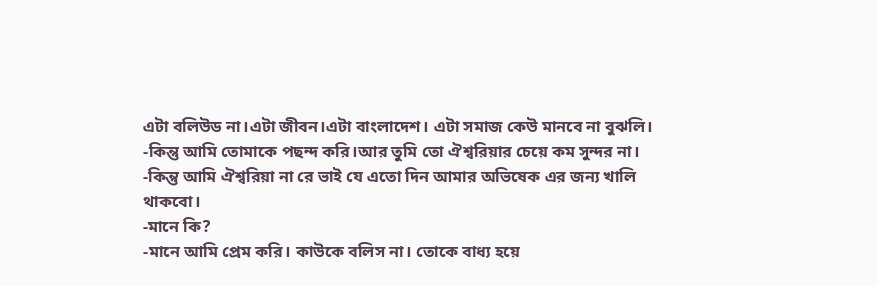এটা বলিউড না।এটা জীবন।এটা বাংলাদেশ। এটা সমাজ কেউ মানবে না বুঝলি।
-কিন্তু আমি তোমাকে পছন্দ করি।আর তুমি তো ঐশ্বরিয়ার চেয়ে কম সুন্দর না।
-কিন্তু আমি ঐশ্বরিয়া না রে ভাই যে এতো দিন আমার অভিষেক এর জন্য খালি থাকবো।
-মানে কি?
-মানে আমি প্রেম করি। কাউকে বলিস না। তোকে বাধ্য হয়ে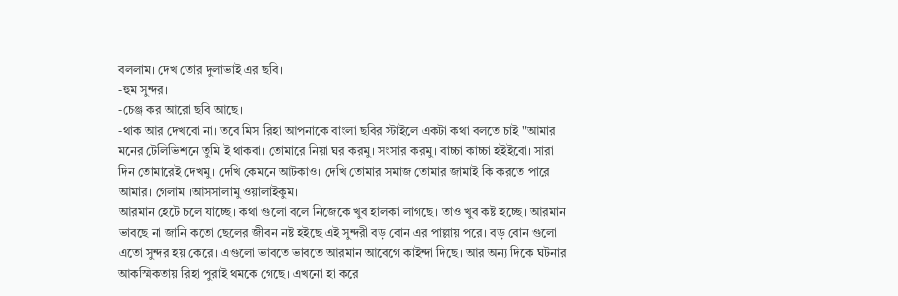বললাম। দেখ তোর দুলাভাই এর ছবি।
-হুম সুন্দর।
-চেঞ্জ কর আরো ছবি আছে।
-থাক আর দেখবো না। তবে মিস রিহা আপনাকে বাংলা ছবির স্টাইলে একটা কথা বলতে চাই "আমার মনের টেলিভিশনে তুমি ই থাকবা। তোমারে নিয়া ঘর করমু। সংসার করমু। বাচ্চা কাচ্চা হইইবো। সারা দিন তোমারেই দেখমু। দেখি কেমনে আটকাও। দেখি তোমার সমাজ তোমার জামাই কি করতে পারে আমার। গেলাম ।আসসালামু ওয়ালাইকুম।
আরমান হেটে চলে যাচ্ছে। কথা গুলো বলে নিজেকে খুব হালকা লাগছে। তাও খুব কষ্ট হচ্ছে। আরমান ভাবছে না জানি কতো ছেলের জীবন নষ্ট হইছে এই সুন্দরী বড় বোন এর পাল্লায় পরে। বড় বোন গুলো এতো সুন্দর হয় কেরে। এগুলো ভাবতে ভাবতে আরমান আবেগে কাইন্দা দিছে। আর অন্য দিকে ঘটনার আকস্মিকতায় রিহা পুরাই থমকে গেছে। এখনো হা করে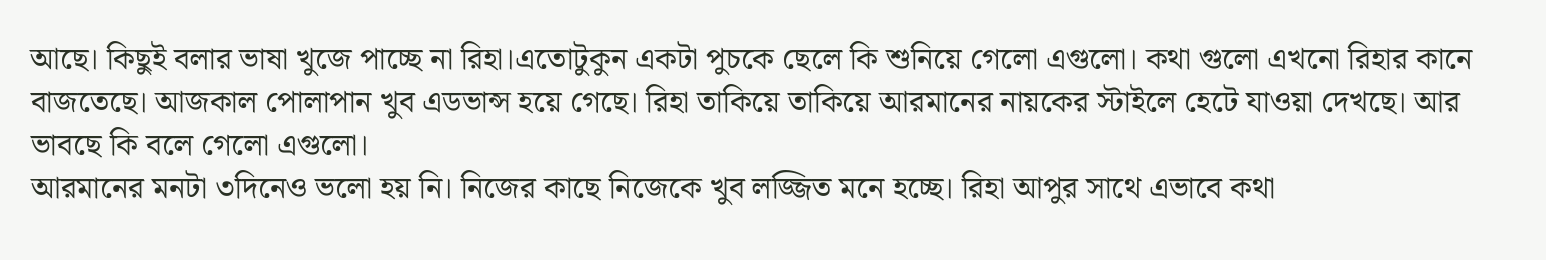আছে। কিছুই বলার ভাষা খুজে পাচ্ছে না রিহা।এতোটুকুন একটা পুচকে ছেলে কি শুনিয়ে গেলো এগুলো। কথা গুলো এখনো রিহার কানে বাজতেছে। আজকাল পোলাপান খুব এডভান্স হয়ে গেছে। রিহা তাকিয়ে তাকিয়ে আরমানের নায়কের স্টাইলে হেটে যাওয়া দেখছে। আর ভাবছে কি বলে গেলো এগুলো।
আরমানের মনটা ৩দিনেও ভলো হয় নি। নিজের কাছে নিজেকে খুব লজ্জিত মনে হচ্ছে। রিহা আপুর সাথে এভাবে কথা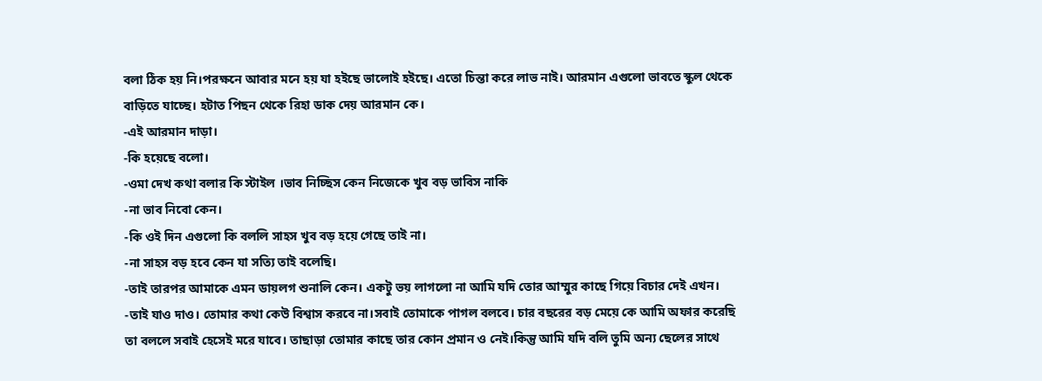বলা ঠিক হয় নি।পরক্ষনে আবার মনে হয় যা হইছে ভালোই হইছে। এতো চিন্তা করে লাভ নাই। আরমান এগুলো ভাবতে স্কুল থেকে বাড়িতে যাচ্ছে। হটাত পিছন থেকে রিহা ডাক দেয় আরমান কে।
-এই আরমান দাড়া।
-কি হয়েছে বলো।
-ওমা দেখ কথা বলার কি স্টাইল ।ভাব নিচ্ছিস কেন নিজেকে খুব বড় ভাবিস নাকি
-না ভাব নিবো কেন।
-কি ওই দিন এগুলো কি বললি সাহস খুব বড় হয়ে গেছে তাই না।
-না সাহস বড় হবে কেন যা সত্যি তাই বলেছি।
-তাই তারপর আমাকে এমন ডায়লগ শুনালি কেন। একটু ভয় লাগলো না আমি যদি তোর আম্মুর কাছে গিয়ে বিচার দেই এখন।
-তাই যাও দাও। তোমার কথা কেউ বিশ্বাস করবে না।সবাই তোমাকে পাগল বলবে। চার বছরের বড় মেয়ে কে আমি অফার করেছি তা বললে সবাই হেসেই মরে যাবে। তাছাড়া তোমার কাছে তার কোন প্রমান ও নেই।কিন্তু আমি যদি বলি তুমি অন্য ছেলের সাথে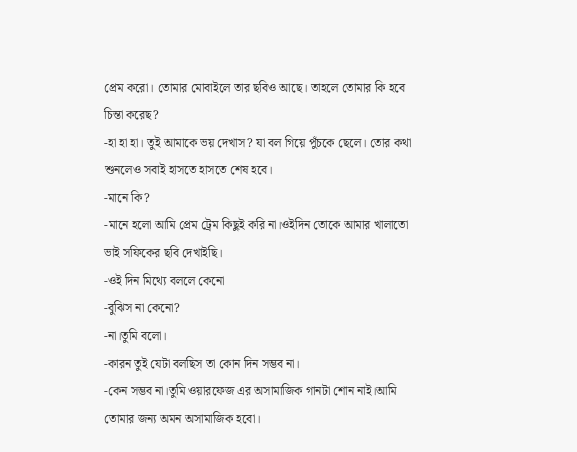প্রেম করো। তোমার মোবাইলে তার ছবিও আছে। তাহলে তোমার কি হবে চিন্তা করেছ?
-হা হা হা। তুই আমাকে ভয় দেখাস? যা বল গিয়ে পুঁচকে ছেলে। তোর কথা শুনলেও সবাই হাসতে হাসতে শেষ হবে।
-মানে কি?
-মানে হলো আমি প্রেম ট্রেম কিছুই করি না।ওইদিন তোকে আমার খালাতো ভাই সফিকের ছবি দেখাইছি।
-ওই দিন মিথ্যে বললে কেনো
-বুঝিস না কেনো?
-না।তুমি বলো।
-কারন তুই যেটা বলছিস তা কোন দিন সম্ভব না।
-কেন সম্ভব না।তুমি ওয়ারফেজ এর অসামাজিক গানটা শোন নাই।আমি তোমার জন্য অমন অসামাজিক হবো।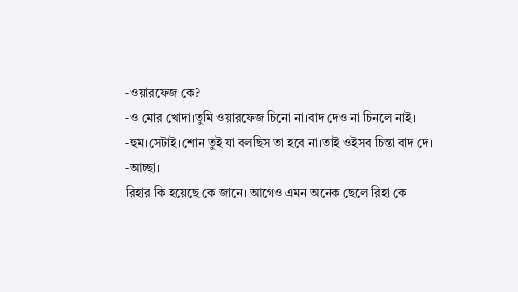-ওয়ারফেজ কে?
-ও মোর খোদা।তুমি ওয়ারফেজ চিনো না।বাদ দেও না চিনলে নাই।
-হুম।সেটাই।শোন তুই যা বলছিস তা হবে না।তাই ওইসব চিন্তা বাদ দে।
-আচ্ছা।
রিহার কি হয়েছে কে জানে। আগেও এমন অনেক ছেলে রিহা কে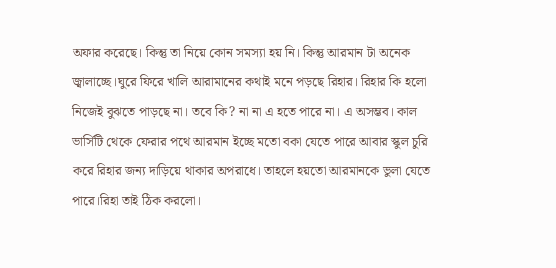অফার করেছে। কিন্তু তা নিয়ে কোন সমস্যা হয় নি। কিন্তু আরমান টা অনেক জ্বালাচ্ছে।ঘুরে ফিরে খালি আরামানের কথাই মনে পড়ছে রিহার। রিহার কি হলো নিজেই বুঝতে পাড়ছে না। তবে কি? না না এ হতে পারে না। এ অসম্ভব। কাল ভার্সিটি থেকে ফেরার পথে আরমান ইচ্ছে মতো বকা যেতে পারে আবার স্কুল চুরি করে রিহার জন্য দাড়িয়ে থাকার অপরাধে। তাহলে হয়তো আরমানকে ভুলা যেতে পারে।রিহা তাই ঠিক করলো।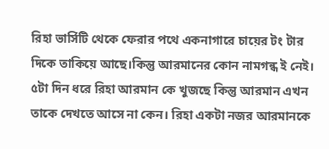রিহা ভার্সিটি থেকে ফেরার পথে একনাগারে চায়ের টং টার দিকে তাকিয়ে আছে।কিন্তু আরমানের কোন নামগন্ধ ই নেই। ৫টা দিন ধরে রিহা আরমান কে খুজছে কিন্তু আরমান এখন তাকে দেখতে আসে না কেন। রিহা একটা নজর আরমানকে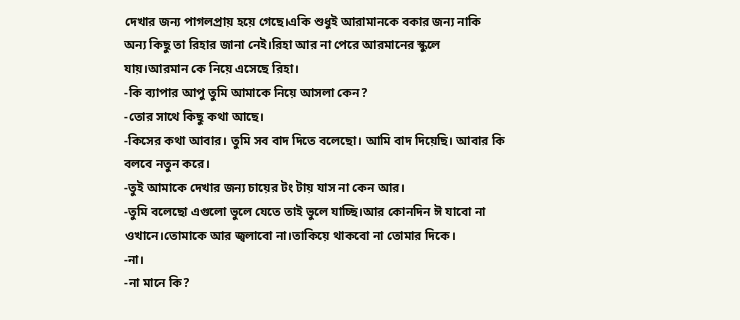দেখার জন্য পাগলপ্রায় হয়ে গেছে।একি শুধুই আরামানকে বকার জন্য নাকি অন্য কিছু তা রিহার জানা নেই।রিহা আর না পেরে আরমানের স্কুলে যায়।আরমান কে নিয়ে এসেছে রিহা।
-কি ব্যাপার আপু তুমি আমাকে নিয়ে আসলা কেন?
-তোর সাথে কিছু কথা আছে।
-কিসের কথা আবার। তুমি সব বাদ দিতে বলেছো। আমি বাদ দিয়েছি। আবার কি বলবে নতুন করে।
-তুই আমাকে দেখার জন্য চায়ের টং টায় যাস না কেন আর।
-তুমি বলেছো এগুলো ভুলে যেতে তাই ভুলে যাচ্ছি।আর কোনদিন ঈ যাবো না ওখানে।তোমাকে আর জ্বলাবো না।তাকিয়ে থাকবো না তোমার দিকে।
-না।
-না মানে কি?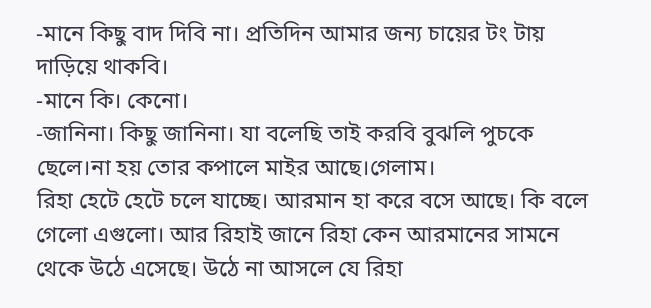-মানে কিছু বাদ দিবি না। প্রতিদিন আমার জন্য চায়ের টং টায় দাড়িয়ে থাকবি।
-মানে কি। কেনো।
-জানিনা। কিছু জানিনা। যা বলেছি তাই করবি বুঝলি পুচকে ছেলে।না হয় তোর কপালে মাইর আছে।গেলাম।
রিহা হেটে হেটে চলে যাচ্ছে। আরমান হা করে বসে আছে। কি বলে গেলো এগুলো। আর রিহাই জানে রিহা কেন আরমানের সামনে থেকে উঠে এসেছে। উঠে না আসলে যে রিহা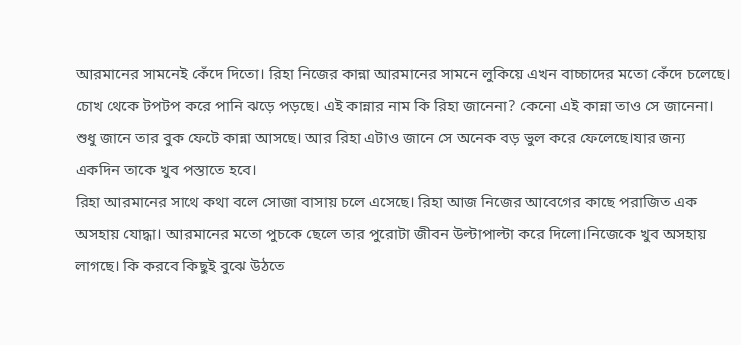আরমানের সামনেই কেঁদে দিতো। রিহা নিজের কান্না আরমানের সামনে লুকিয়ে এখন বাচ্চাদের মতো কেঁদে চলেছে। চোখ থেকে টপটপ করে পানি ঝড়ে পড়ছে। এই কান্নার নাম কি রিহা জানেনা? কেনো এই কান্না তাও সে জানেনা। শুধু জানে তার বুক ফেটে কান্না আসছে। আর রিহা এটাও জানে সে অনেক বড় ভুল করে ফেলেছে।যার জন্য একদিন তাকে খুব পস্তাতে হবে।
রিহা আরমানের সাথে কথা বলে সোজা বাসায় চলে এসেছে। রিহা আজ নিজের আবেগের কাছে পরাজিত এক অসহায় যোদ্ধা। আরমানের মতো পুচকে ছেলে তার পুরোটা জীবন উল্টাপাল্টা করে দিলো।নিজেকে খুব অসহায় লাগছে। কি করবে কিছুই বুঝে উঠতে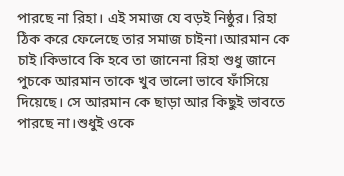পারছে না রিহা। এই সমাজ যে বড়ই নিষ্ঠুর। রিহা ঠিক করে ফেলেছে তার সমাজ চাইনা।আরমান কে চাই।কিভাবে কি হবে তা জানেনা রিহা শুধু জানে পুচকে আরমান তাকে খুব ভালো ভাবে ফাঁসিয়ে দিয়েছে। সে আরমান কে ছাড়া আর কিছুই ভাবতে পারছে না।শুধুই ওকে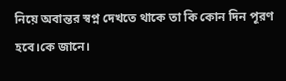নিয়ে অবান্তর স্বপ্ন দেখতে থাকে তা কি কোন দিন পূরণ হবে।কে জানে।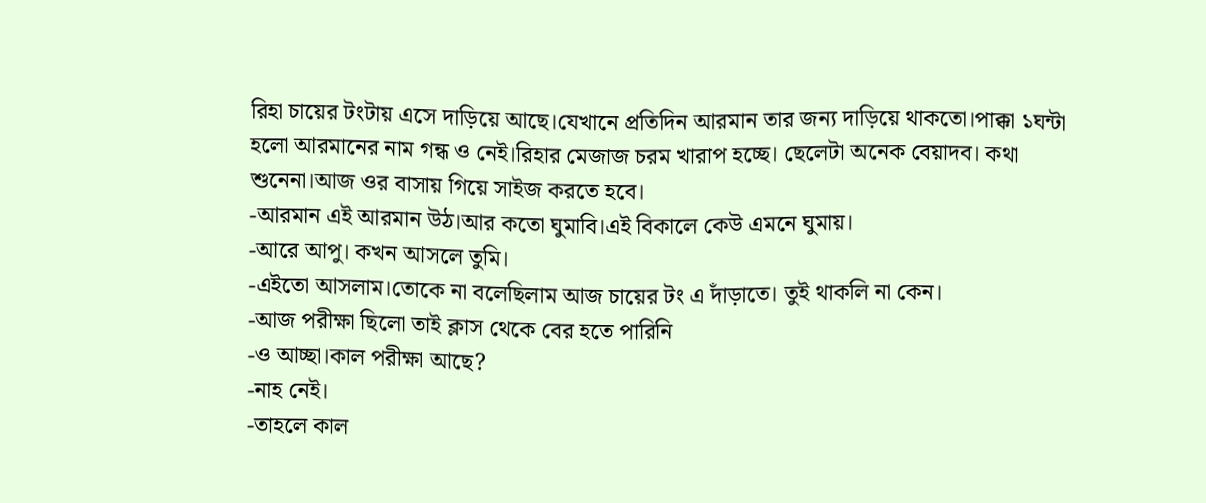রিহা চায়ের টংটায় এসে দাড়িয়ে আছে।যেখানে প্রতিদিন আরমান তার জন্য দাড়িয়ে থাকতো।পাক্কা ১ঘন্টা হলো আরমানের নাম গন্ধ ও নেই।রিহার মেজাজ চরম খারাপ হচ্ছে। ছেলেটা অনেক বেয়াদব। কথা শুনেনা।আজ ওর বাসায় গিয়ে সাইজ করতে হবে।
-আরমান এই আরমান উঠ।আর কতো ঘুমাবি।এই বিকালে কেউ এমনে ঘুমায়।
-আরে আপু। কখন আসলে তুমি।
-এইতো আসলাম।তোকে না বলেছিলাম আজ চায়ের টং এ দাঁড়াতে। তুই থাকলি না কেন।
-আজ পরীক্ষা ছিলো তাই ক্লাস থেকে বের হতে পারিনি
-ও আচ্ছা।কাল পরীক্ষা আছে?
-নাহ নেই।
-তাহলে কাল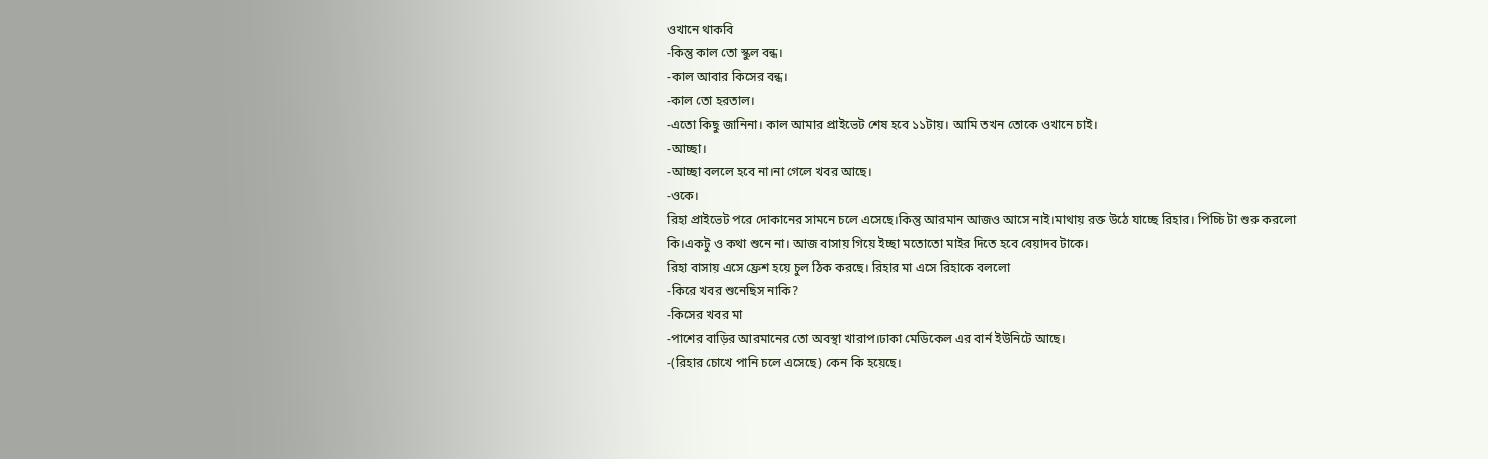ওখানে থাকবি
-কিন্তু কাল তো স্কুল বন্ধ।
-কাল আবার কিসের বন্ধ।
-কাল তো হরতাল।
-এতো কিছু জানিনা। কাল আমার প্রাইভেট শেষ হবে ১১টায়। আমি তখন তোকে ওখানে চাই।
-আচ্ছা।
-আচ্ছা বললে হবে না।না গেলে খবর আছে।
-ওকে।
রিহা প্রাইভেট পরে দোকানের সামনে চলে এসেছে।কিন্তু আরমান আজও আসে নাই।মাথায় রক্ত উঠে যাচ্ছে রিহার। পিচ্চি টা শুরু করলো কি।একটু ও কথা শুনে না। আজ বাসায় গিয়ে ইচ্ছা মতোতো মাইর দিতে হবে বেয়াদব টাকে।
রিহা বাসায় এসে ফ্রেশ হয়ে চুল ঠিক করছে। রিহার মা এসে রিহাকে বললো
-কিরে খবর শুনেছিস নাকি?
-কিসের খবর মা
-পাশের বাড়ির আরমানের তো অবস্থা খারাপ।ঢাকা মেডিকেল এর বার্ন ইউনিটে আছে।
-(রিহার চোখে পানি চলে এসেছে) কেন কি হয়েছে।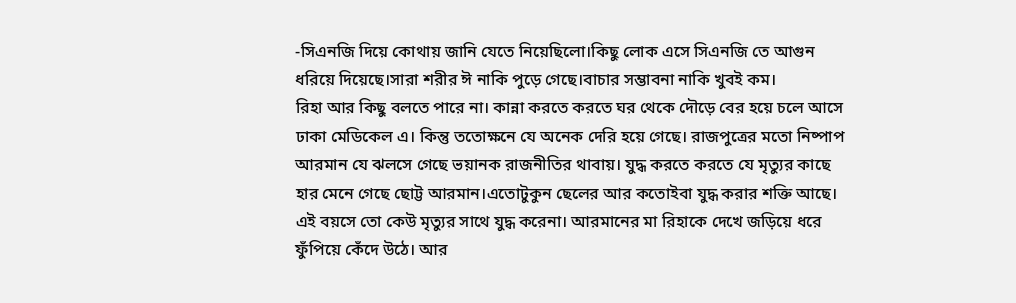-সিএনজি দিয়ে কোথায় জানি যেতে নিয়েছিলো।কিছু লোক এসে সিএনজি তে আগুন ধরিয়ে দিয়েছে।সারা শরীর ঈ নাকি পুড়ে গেছে।বাচার সম্ভাবনা নাকি খুবই কম।
রিহা আর কিছু বলতে পারে না। কান্না করতে করতে ঘর থেকে দৌড়ে বের হয়ে চলে আসে ঢাকা মেডিকেল এ। কিন্তু ততোক্ষনে যে অনেক দেরি হয়ে গেছে। রাজপুত্রের মতো নিষ্পাপ আরমান যে ঝলসে গেছে ভয়ানক রাজনীতির থাবায়। যুদ্ধ করতে করতে যে মৃত্যুর কাছে হার মেনে গেছে ছোট্ট আরমান।এতোটুকুন ছেলের আর কতোইবা যুদ্ধ করার শক্তি আছে। এই বয়সে তো কেউ মৃত্যুর সাথে যুদ্ধ করেনা। আরমানের মা রিহাকে দেখে জড়িয়ে ধরে ফুঁপিয়ে কেঁদে উঠে। আর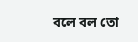বলে বল তো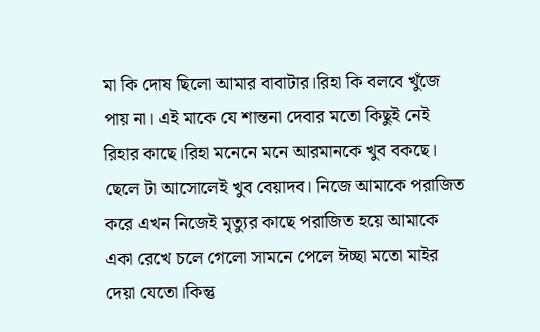মা কি দোষ ছিলো আমার বাবাটার।রিহা কি বলবে খুঁজে পায় না। এই মাকে যে শান্তনা দেবার মতো কিছুই নেই রিহার কাছে।রিহা মনেনে মনে আরমানকে খুব বকছে। ছেলে টা আসোলেই খুব বেয়াদব। নিজে আমাকে পরাজিত করে এখন নিজেই মৃত্যুর কাছে পরাজিত হয়ে আমাকে একা রেখে চলে গেলো সামনে পেলে ঈচ্ছা মতো মাইর দেয়া যেতো।কিন্তু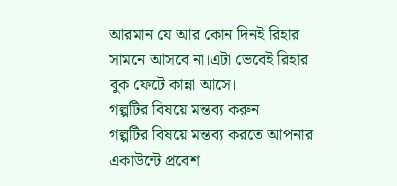আরমান যে আর কোন দিনই রিহার সামনে আসবে না।এটা ভেবেই রিহার বুক ফেটে কান্না আসে।
গল্পটির বিষয়ে মন্তব্য করুন
গল্পটির বিষয়ে মন্তব্য করতে আপনার একাউন্টে প্রবেশ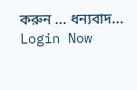করুন ... ধন্যবাদ... Login Now